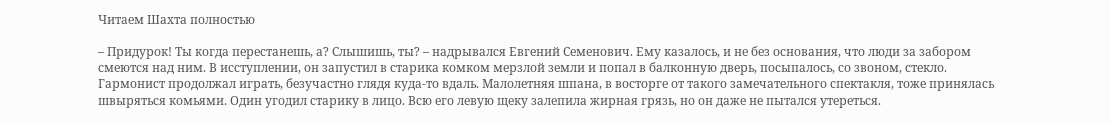Читаем Шахта полностью

– Придурок! Ты когда перестанешь, а? Слышишь, ты? – надрывался Евгений Семенович. Ему казалось, и не без основания, что люди за забором смеются над ним. В исступлении, он запустил в старика комком мерзлой земли и попал в балконную дверь, посыпалось, со звоном, стекло. Гармонист продолжал играть, безучастно глядя куда-то вдаль. Малолетняя шпана, в восторге от такого замечательного спектакля, тоже принялась швыряться комьями. Один угодил старику в лицо. Всю его левую щеку залепила жирная грязь, но он даже не пытался утереться.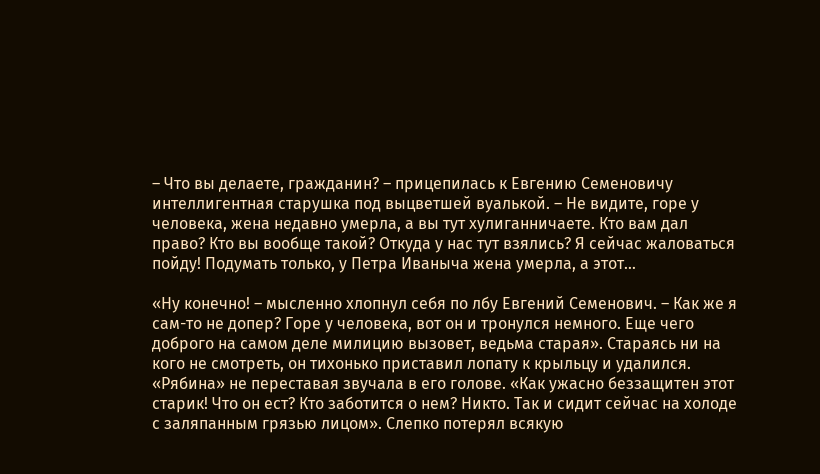– Что вы делаете, гражданин? – прицепилась к Евгению Семеновичу интеллигентная старушка под выцветшей вуалькой. – Не видите, горе у человека, жена недавно умерла, а вы тут хулиганничаете. Кто вам дал право? Кто вы вообще такой? Откуда у нас тут взялись? Я сейчас жаловаться пойду! Подумать только, у Петра Иваныча жена умерла, а этот…

«Ну конечно! – мысленно хлопнул себя по лбу Евгений Семенович. – Как же я сам-то не допер? Горе у человека, вот он и тронулся немного. Еще чего доброго на самом деле милицию вызовет, ведьма старая». Стараясь ни на кого не смотреть, он тихонько приставил лопату к крыльцу и удалился. «Рябина» не переставая звучала в его голове. «Как ужасно беззащитен этот старик! Что он ест? Кто заботится о нем? Никто. Так и сидит сейчас на холоде с заляпанным грязью лицом». Слепко потерял всякую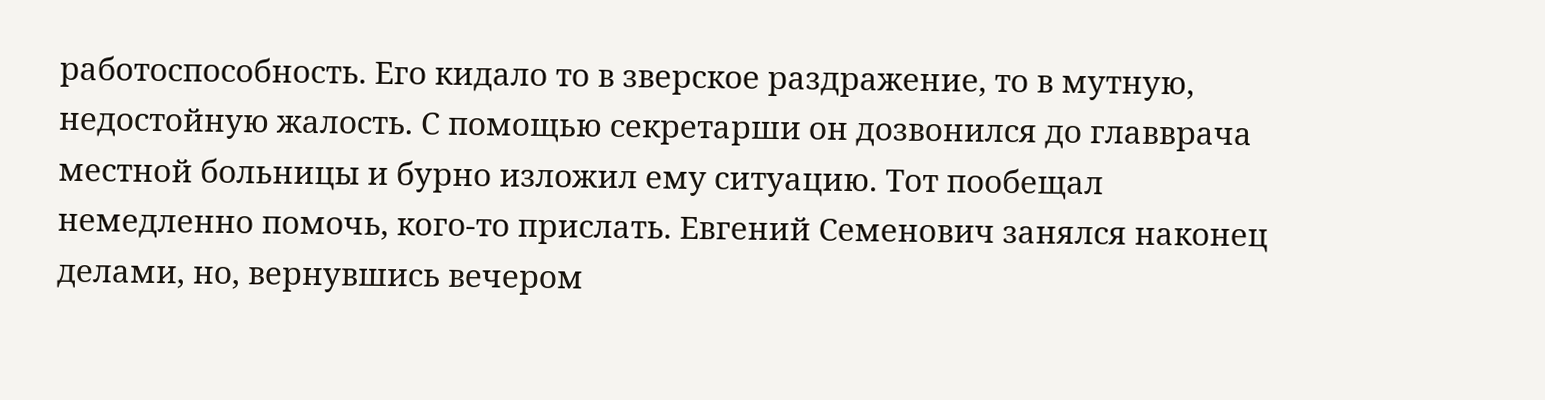работоспособность. Его кидало то в зверское раздражение, то в мутную, недостойную жалость. С помощью секретарши он дозвонился до главврача местной больницы и бурно изложил ему ситуацию. Тот пообещал немедленно помочь, кого-то прислать. Евгений Семенович занялся наконец делами, но, вернувшись вечером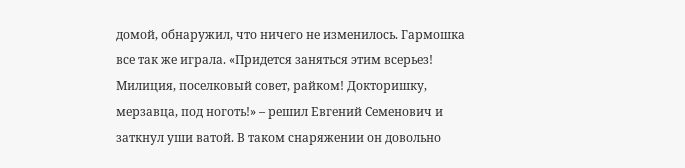домой, обнаружил, что ничего не изменилось. Гармошка все так же играла. «Придется заняться этим всерьез! Милиция, поселковый совет, райком! Докторишку, мерзавца, под ноготь!» – решил Евгений Семенович и заткнул уши ватой. В таком снаряжении он довольно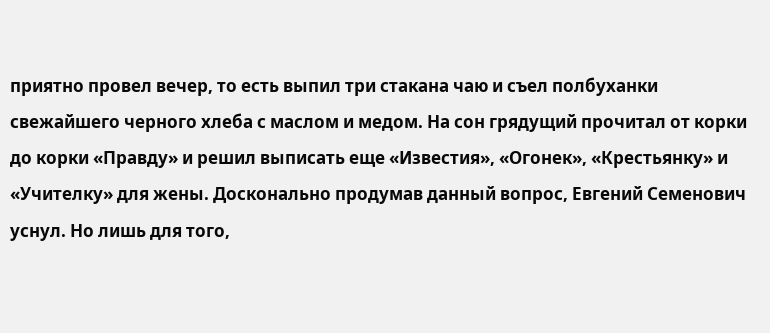приятно провел вечер, то есть выпил три стакана чаю и съел полбуханки свежайшего черного хлеба с маслом и медом. На сон грядущий прочитал от корки до корки «Правду» и решил выписать еще «Известия», «Огонек», «Крестьянку» и «Учителку» для жены. Досконально продумав данный вопрос, Евгений Семенович уснул. Но лишь для того,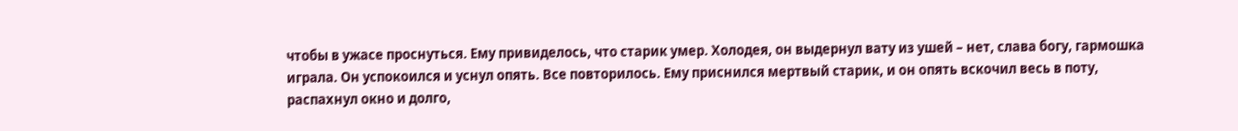чтобы в ужасе проснуться. Ему привиделось, что старик умер. Холодея, он выдернул вату из ушей – нет, слава богу, гармошка играла. Он успокоился и уснул опять. Все повторилось. Ему приснился мертвый старик, и он опять вскочил весь в поту, распахнул окно и долго,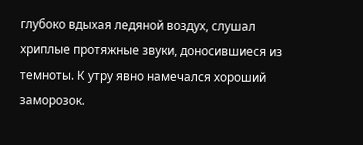глубоко вдыхая ледяной воздух, слушал хриплые протяжные звуки, доносившиеся из темноты. К утру явно намечался хороший заморозок.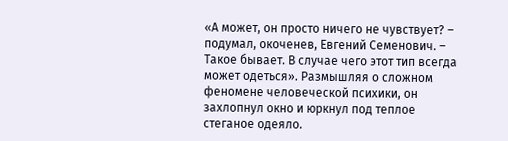«А может, он просто ничего не чувствует? – подумал, окоченев, Евгений Семенович. – Такое бывает. В случае чего этот тип всегда может одеться». Размышляя о сложном феномене человеческой психики, он захлопнул окно и юркнул под теплое стеганое одеяло.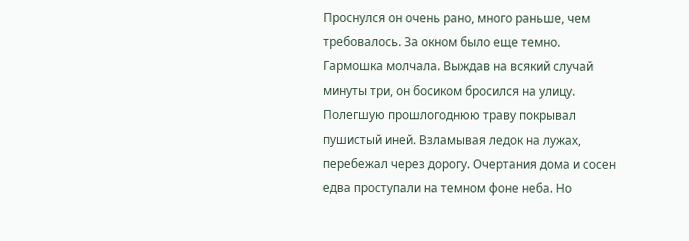Проснулся он очень рано, много раньше, чем требовалось. За окном было еще темно. Гармошка молчала. Выждав на всякий случай минуты три, он босиком бросился на улицу. Полегшую прошлогоднюю траву покрывал пушистый иней. Взламывая ледок на лужах, перебежал через дорогу. Очертания дома и сосен едва проступали на темном фоне неба. Но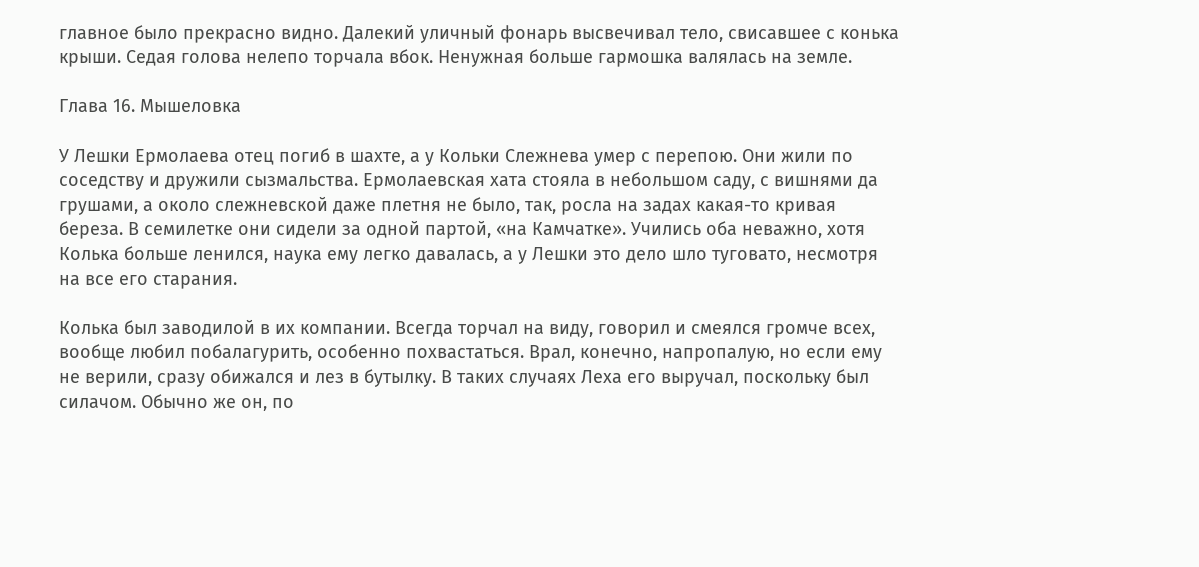главное было прекрасно видно. Далекий уличный фонарь высвечивал тело, свисавшее с конька крыши. Седая голова нелепо торчала вбок. Ненужная больше гармошка валялась на земле.

Глава 16. Мышеловка

У Лешки Ермолаева отец погиб в шахте, а у Кольки Слежнева умер с перепою. Они жили по соседству и дружили сызмальства. Ермолаевская хата стояла в небольшом саду, с вишнями да грушами, а около слежневской даже плетня не было, так, росла на задах какая-то кривая береза. В семилетке они сидели за одной партой, «на Камчатке». Учились оба неважно, хотя Колька больше ленился, наука ему легко давалась, а у Лешки это дело шло туговато, несмотря на все его старания.

Колька был заводилой в их компании. Всегда торчал на виду, говорил и смеялся громче всех, вообще любил побалагурить, особенно похвастаться. Врал, конечно, напропалую, но если ему не верили, сразу обижался и лез в бутылку. В таких случаях Леха его выручал, поскольку был силачом. Обычно же он, по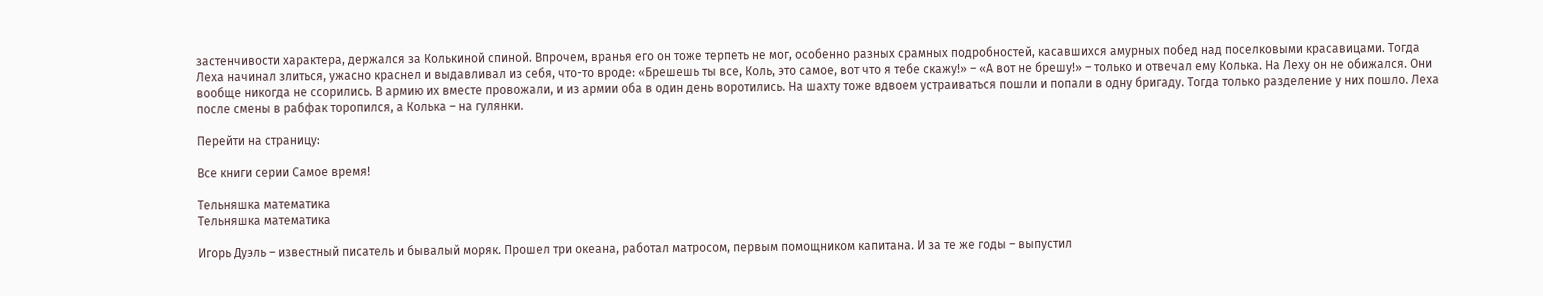застенчивости характера, держался за Колькиной спиной. Впрочем, вранья его он тоже терпеть не мог, особенно разных срамных подробностей, касавшихся амурных побед над поселковыми красавицами. Тогда Леха начинал злиться, ужасно краснел и выдавливал из себя, что-то вроде: «Брешешь ты все, Коль, это самое, вот что я тебе скажу!» – «А вот не брешу!» – только и отвечал ему Колька. На Леху он не обижался. Они вообще никогда не ссорились. В армию их вместе провожали, и из армии оба в один день воротились. На шахту тоже вдвоем устраиваться пошли и попали в одну бригаду. Тогда только разделение у них пошло. Леха после смены в рабфак торопился, а Колька – на гулянки.

Перейти на страницу:

Все книги серии Самое время!

Тельняшка математика
Тельняшка математика

Игорь Дуэль – известный писатель и бывалый моряк. Прошел три океана, работал матросом, первым помощником капитана. И за те же годы – выпустил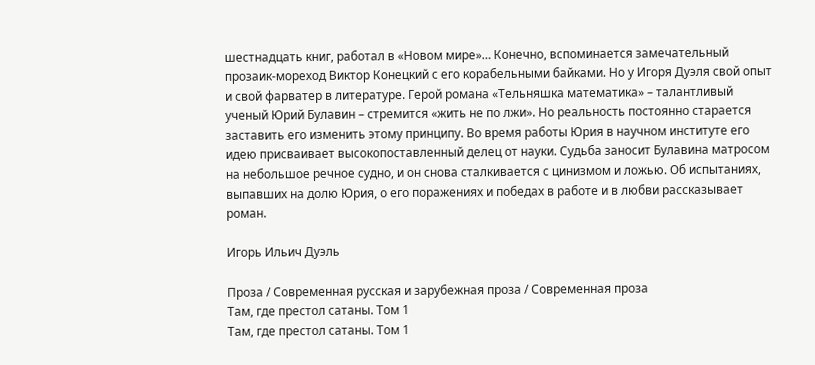шестнадцать книг, работал в «Новом мире»… Конечно, вспоминается замечательный прозаик-мореход Виктор Конецкий с его корабельными байками. Но у Игоря Дуэля свой опыт и свой фарватер в литературе. Герой романа «Тельняшка математика» – талантливый ученый Юрий Булавин – стремится «жить не по лжи». Но реальность постоянно старается заставить его изменить этому принципу. Во время работы Юрия в научном институте его идею присваивает высокопоставленный делец от науки. Судьба заносит Булавина матросом на небольшое речное судно, и он снова сталкивается с цинизмом и ложью. Об испытаниях, выпавших на долю Юрия, о его поражениях и победах в работе и в любви рассказывает роман.

Игорь Ильич Дуэль

Проза / Современная русская и зарубежная проза / Современная проза
Там, где престол сатаны. Том 1
Там, где престол сатаны. Том 1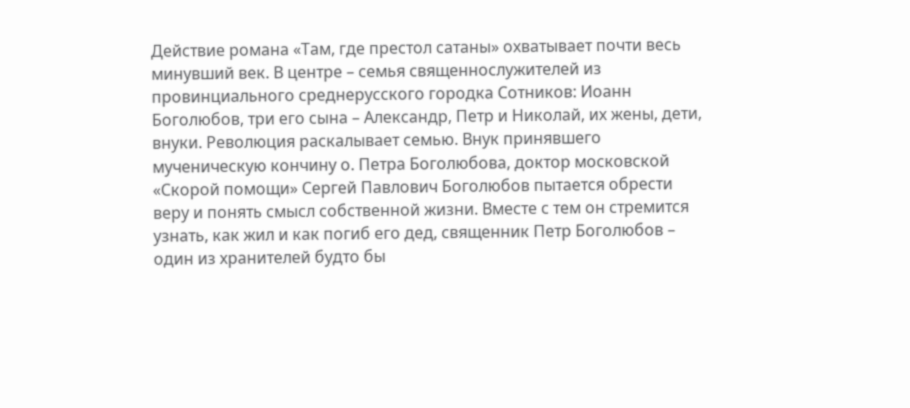Действие романа «Там, где престол сатаны» охватывает почти весь минувший век. В центре – семья священнослужителей из провинциального среднерусского городка Сотников: Иоанн Боголюбов, три его сына – Александр, Петр и Николай, их жены, дети, внуки. Революция раскалывает семью. Внук принявшего мученическую кончину о. Петра Боголюбова, доктор московской «Скорой помощи» Сергей Павлович Боголюбов пытается обрести веру и понять смысл собственной жизни. Вместе с тем он стремится узнать, как жил и как погиб его дед, священник Петр Боголюбов – один из хранителей будто бы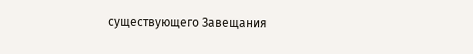существующего Завещания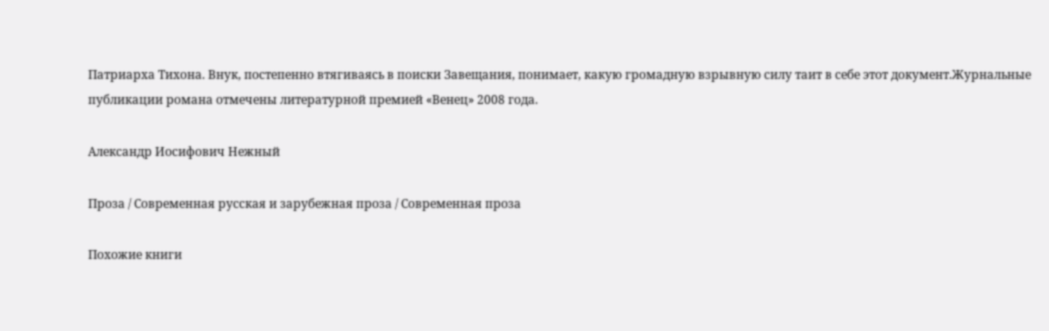Патриарха Тихона. Внук, постепенно втягиваясь в поиски Завещания, понимает, какую громадную взрывную силу таит в себе этот документ.Журнальные публикации романа отмечены литературной премией «Венец» 2008 года.

Александр Иосифович Нежный

Проза / Современная русская и зарубежная проза / Современная проза

Похожие книги